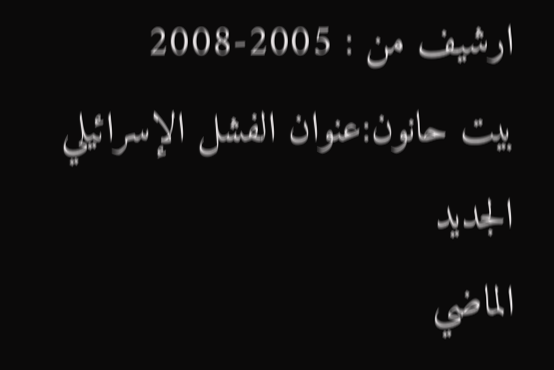ارشيف من : 2005-2008
بيت حانون:عنوان الفشل الإسرائيلي الجديد
الماضي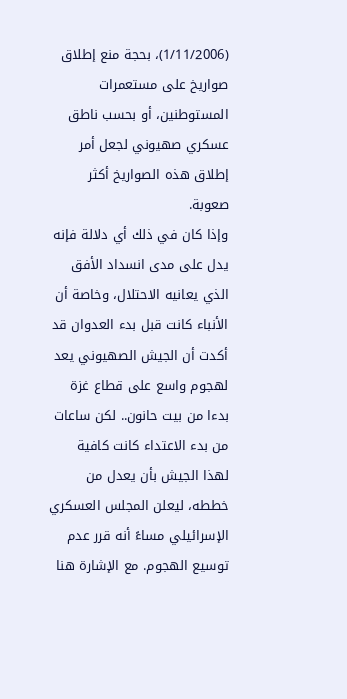(1/11/2006)، بحجة منع إطلاق صواريخ على مستعمرات المستوطنين، أو بحسب ناطق عسكري صهيوني لجعل أمر إطلاق هذه الصواريخ أكثر صعوبة.
وإذا كان في ذلك أي دلالة فإنه يدل على مدى انسداد الأفق الذي يعانيه الاحتلال، وخاصة أن الأنباء كانت قبل بدء العدوان قد أكدت أن الجيش الصهيوني يعد لهجوم واسع على قطاع غزة بدءا من بيت حانون.. لكن ساعات من بدء الاعتداء كانت كافية لهذا الجيش بأن يعدل من خططه، ليعلن المجلس العسكري الإسرائيلي مساءً أنه قرر عدم توسيع الهجوم. مع الإشارة هنا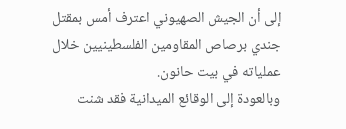إلى أن الجيش الصهيوني اعترف أمس بمقتل جندي برصاص المقاومين الفلسطينيين خلال عملياته في بيت حانون.
وبالعودة إلى الوقائع الميدانية فقد شنت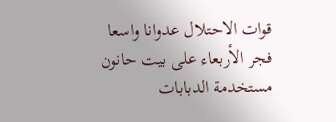قوات الاحتلال عدوانا واسعا فجر الأربعاء على بيت حانون مستخدمة الدبابات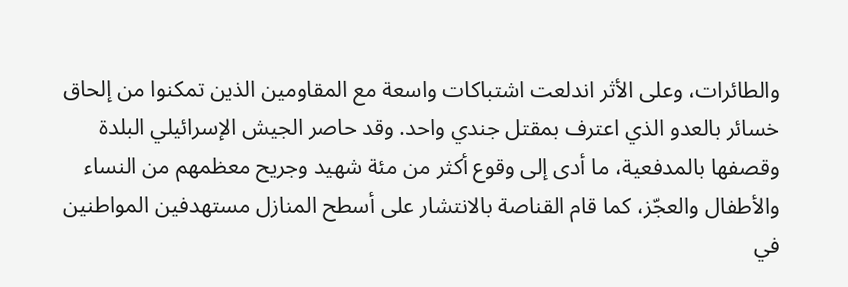والطائرات، وعلى الأثر اندلعت اشتباكات واسعة مع المقاومين الذين تمكنوا من إلحاق خسائر بالعدو الذي اعترف بمقتل جندي واحد. وقد حاصر الجيش الإسرائيلي البلدة وقصفها بالمدفعية، ما أدى إلى وقوع أكثر من مئة شهيد وجريح معظمهم من النساء والأطفال والعجّز، كما قام القناصة بالانتشار على أسطح المنازل مستهدفين المواطنين في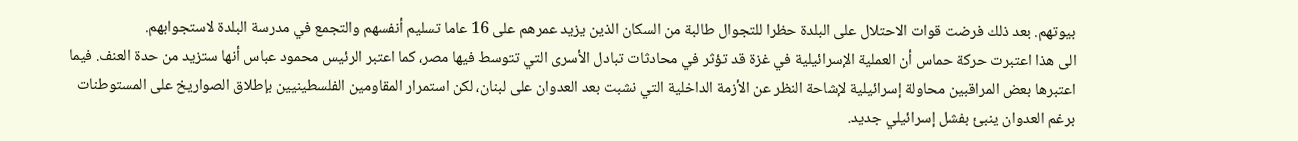بيوتهم. بعد ذلك فرضت قوات الاحتلال على البلدة حظرا للتجوال طالبة من السكان الذين يزيد عمرهم على 16 عاما تسليم أنفسهم والتجمع في مدرسة البلدة لاستجوابهم.
الى هذا اعتبرت حركة حماس أن العملية الإسرائيلية في غزة قد تؤثر في محادثات تبادل الأسرى التي تتوسط فيها مصر، كما اعتبر الرئيس محمود عباس أنها ستزيد من حدة العنف. فيما اعتبرها بعض المراقبين محاولة إسرائيلية لإشاحة النظر عن الأزمة الداخلية التي نشبت بعد العدوان على لبنان، لكن استمرار المقاومين الفلسطينيين بإطلاق الصواريخ على المستوطنات برغم العدوان ينبئ بفشل إسرائيلي جديد.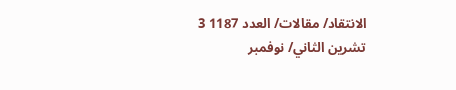الانتقاد/ مقالات/ العدد 1187 3 تشرين الثاني/ نوفمبر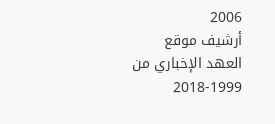2006
أرشيف موقع العهد الإخباري من 1999-2018